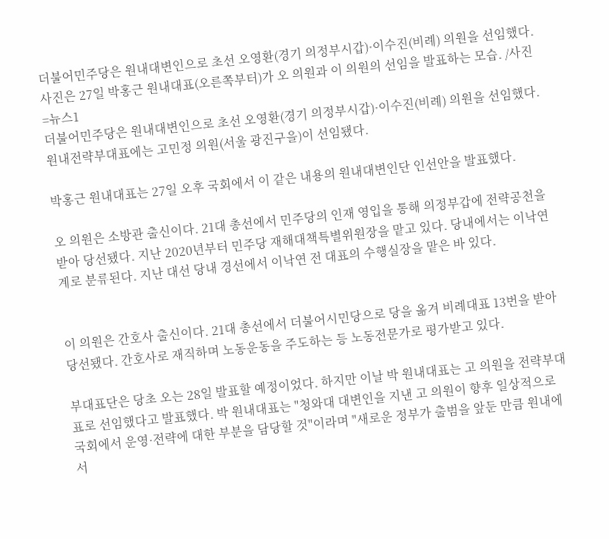더불어민주당은 원내대변인으로 초선 오영환(경기 의정부시갑)·이수진(비례) 의원을 선임했다. 사진은 27일 박홍근 원내대표(오른쪽부터)가 오 의원과 이 의원의 선임을 발표하는 모습. /사진=뉴스1
더불어민주당은 원내대변인으로 초선 오영환(경기 의정부시갑)·이수진(비례) 의원을 선임했다. 원내전략부대표에는 고민정 의원(서울 광진구을)이 선임됐다.

박홍근 원내대표는 27일 오후 국회에서 이 같은 내용의 원내대변인단 인선안을 발표했다.

오 의원은 소방관 출신이다. 21대 총선에서 민주당의 인재 영입을 통해 의정부갑에 전략공천을 받아 당선됐다. 지난 2020년부터 민주당 재해대책특별위원장을 맡고 있다. 당내에서는 이낙연계로 분류된다. 지난 대선 당내 경선에서 이낙연 전 대표의 수행실장을 맡은 바 있다.


이 의원은 간호사 출신이다. 21대 총선에서 더불어시민당으로 당을 옮겨 비례대표 13번을 받아 당선됐다. 간호사로 재직하며 노동운동을 주도하는 등 노동전문가로 평가받고 있다.

부대표단은 당초 오는 28일 발표할 예정이었다. 하지만 이날 박 원내대표는 고 의원을 전략부대표로 선임했다고 발표했다. 박 원내대표는 "청와대 대변인을 지낸 고 의원이 향후 일상적으로 국회에서 운영·전략에 대한 부분을 담당할 것"이라며 "새로운 정부가 출범을 앞둔 만큼 원내에서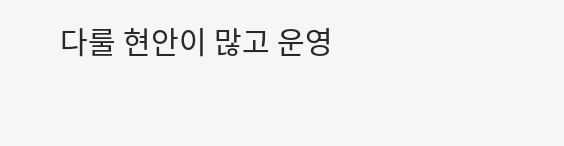다룰 현안이 많고 운영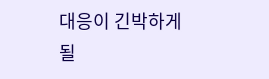대응이 긴박하게 될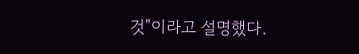것"이라고 설명했다.